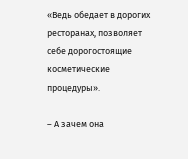«Ведь обедает в дорогих ресторанах, позволяет себе дорогостоящие косметические процедуры».

– А зачем она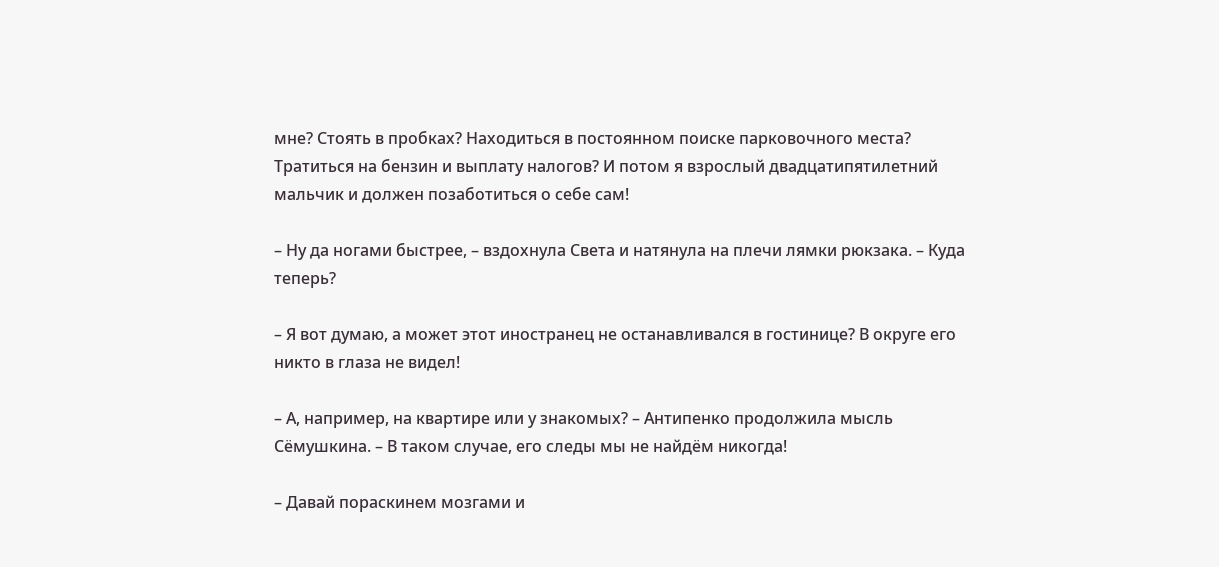мне? Стоять в пробках? Находиться в постоянном поиске парковочного места? Тратиться на бензин и выплату налогов? И потом я взрослый двадцатипятилетний мальчик и должен позаботиться о себе сам!

– Ну да ногами быстрее, – вздохнула Света и натянула на плечи лямки рюкзака. – Куда теперь?

– Я вот думаю, а может этот иностранец не останавливался в гостинице? В округе его никто в глаза не видел!

– А, например, на квартире или у знакомых? – Антипенко продолжила мысль Сёмушкина. – В таком случае, его следы мы не найдём никогда!

– Давай пораскинем мозгами и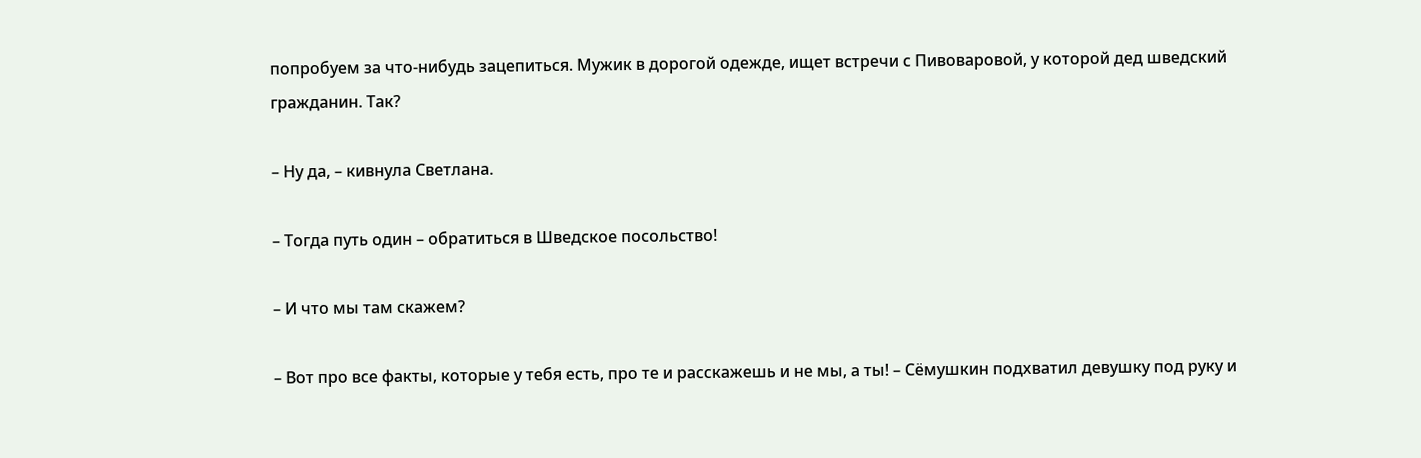попробуем за что-нибудь зацепиться. Мужик в дорогой одежде, ищет встречи с Пивоваровой, у которой дед шведский гражданин. Так?

– Ну да, – кивнула Светлана.

– Тогда путь один – обратиться в Шведское посольство!

– И что мы там скажем?

– Вот про все факты, которые у тебя есть, про те и расскажешь и не мы, а ты! – Сёмушкин подхватил девушку под руку и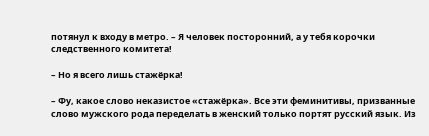потянул к входу в метро. – Я человек посторонний, а у тебя корочки следственного комитета!

– Но я всего лишь стажёрка!

– Фу, какое слово неказистое «стажёрка». Все эти феминитивы, призванные слово мужского рода переделать в женский только портят русский язык. Из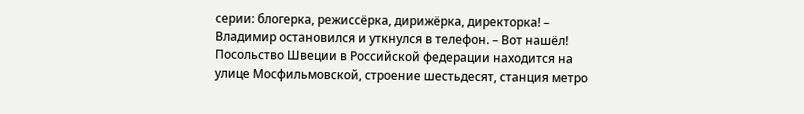серии: блогерка, режиссёрка, дирижёрка, директорка! – Владимир остановился и уткнулся в телефон. – Вот нашёл! Посольство Швеции в Российской федерации находится на улице Мосфильмовской, строение шестьдесят, станция метро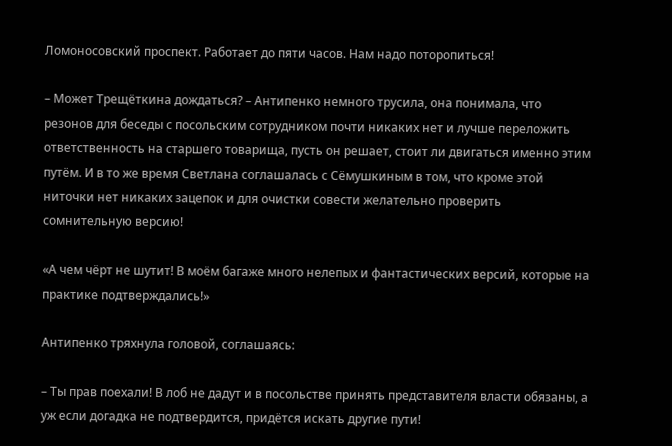Ломоносовский проспект. Работает до пяти часов. Нам надо поторопиться!

– Может Трещёткина дождаться? – Антипенко немного трусила, она понимала, что резонов для беседы с посольским сотрудником почти никаких нет и лучше переложить ответственность на старшего товарища, пусть он решает, стоит ли двигаться именно этим путём. И в то же время Светлана соглашалась с Сёмушкиным в том, что кроме этой ниточки нет никаких зацепок и для очистки совести желательно проверить сомнительную версию!

«А чем чёрт не шутит! В моём багаже много нелепых и фантастических версий, которые на практике подтверждались!»

Антипенко тряхнула головой, соглашаясь:

– Ты прав поехали! В лоб не дадут и в посольстве принять представителя власти обязаны, а уж если догадка не подтвердится, придётся искать другие пути!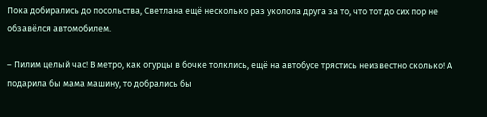Пока добирались до посольства, Светлана ещё несколько раз уколола друга за то, что тот до сих пор не обзавёлся автомобилем.

– Пилим целый час! В метро, как огурцы в бочке толклись, ещё на автобусе трястись неизвестно сколько! А подарила бы мама машину, то добрались бы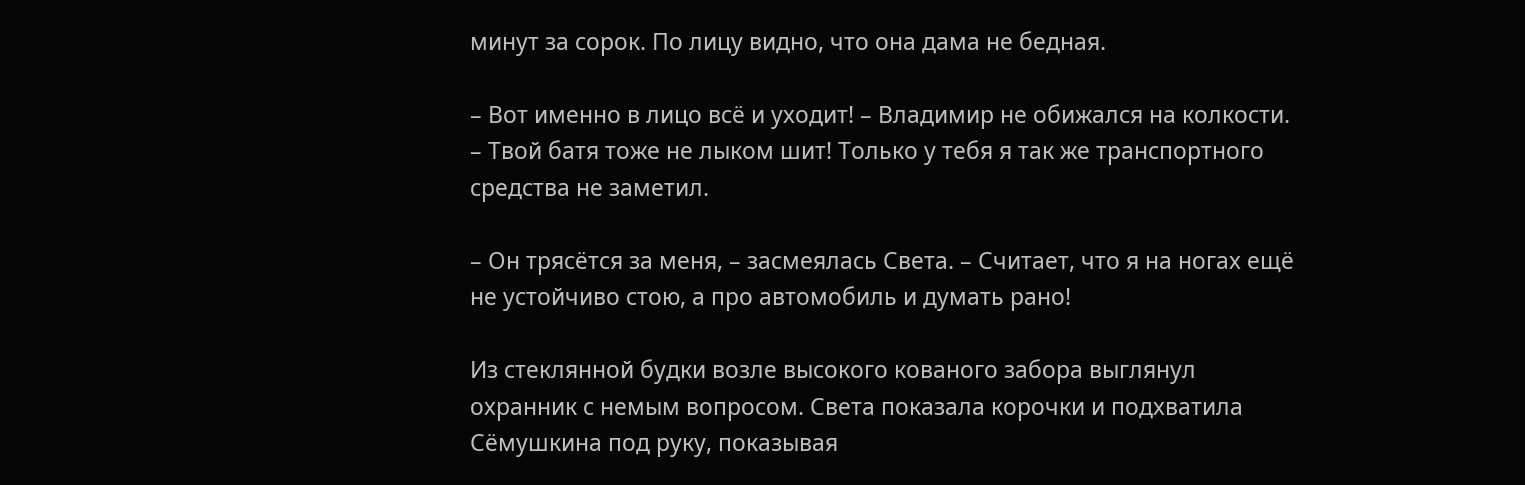минут за сорок. По лицу видно, что она дама не бедная.

– Вот именно в лицо всё и уходит! – Владимир не обижался на колкости. – Твой батя тоже не лыком шит! Только у тебя я так же транспортного средства не заметил.

– Он трясётся за меня, – засмеялась Света. – Считает, что я на ногах ещё не устойчиво стою, а про автомобиль и думать рано!

Из стеклянной будки возле высокого кованого забора выглянул охранник с немым вопросом. Света показала корочки и подхватила Сёмушкина под руку, показывая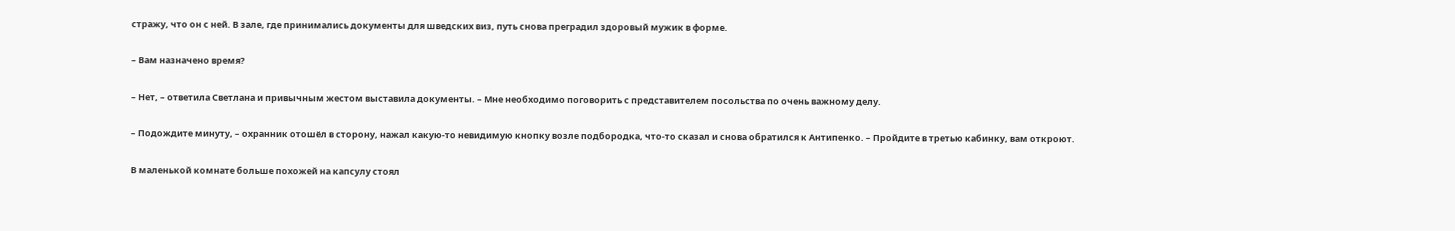стражу, что он с ней. В зале, где принимались документы для шведских виз, путь снова преградил здоровый мужик в форме.

– Вам назначено время?

– Нет, – ответила Светлана и привычным жестом выставила документы. – Мне необходимо поговорить с представителем посольства по очень важному делу.

– Подождите минуту, – охранник отошёл в сторону, нажал какую-то невидимую кнопку возле подбородка, что-то сказал и снова обратился к Антипенко. – Пройдите в третью кабинку, вам откроют.

В маленькой комнате больше похожей на капсулу стоял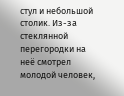стул и небольшой столик. Из-за стеклянной перегородки на неё смотрел молодой человек,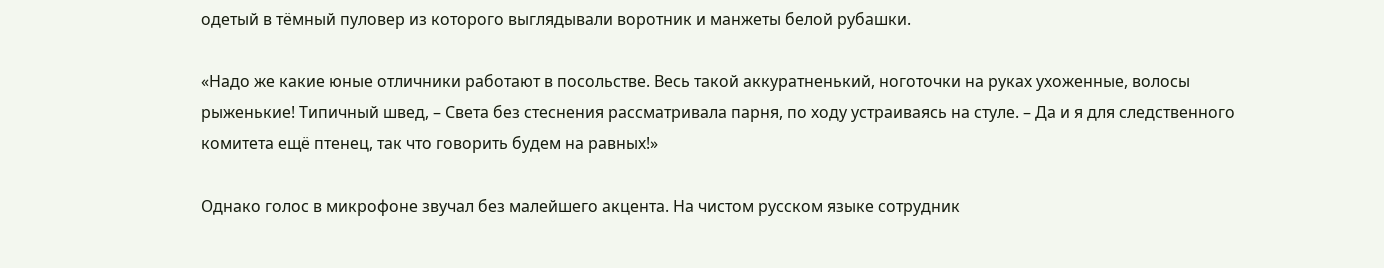одетый в тёмный пуловер из которого выглядывали воротник и манжеты белой рубашки.

«Надо же какие юные отличники работают в посольстве. Весь такой аккуратненький, ноготочки на руках ухоженные, волосы рыженькие! Типичный швед, – Света без стеснения рассматривала парня, по ходу устраиваясь на стуле. – Да и я для следственного комитета ещё птенец, так что говорить будем на равных!»

Однако голос в микрофоне звучал без малейшего акцента. На чистом русском языке сотрудник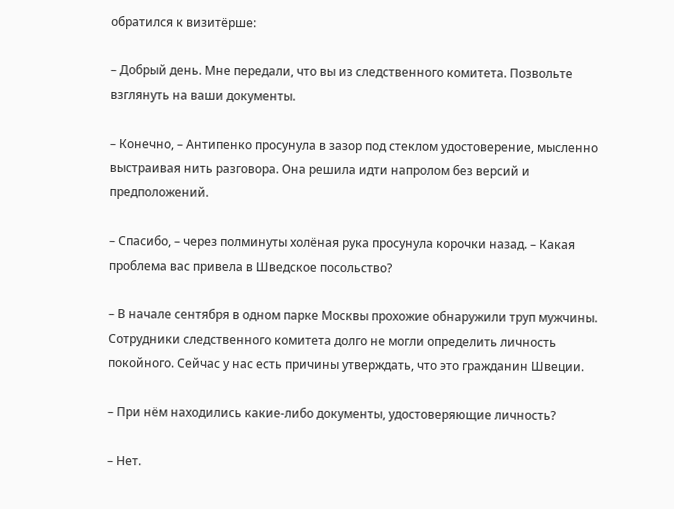обратился к визитёрше:

– Добрый день. Мне передали, что вы из следственного комитета. Позвольте взглянуть на ваши документы.

– Конечно, – Антипенко просунула в зазор под стеклом удостоверение, мысленно выстраивая нить разговора. Она решила идти напролом без версий и предположений.

– Спасибо, – через полминуты холёная рука просунула корочки назад. – Какая проблема вас привела в Шведское посольство?

– В начале сентября в одном парке Москвы прохожие обнаружили труп мужчины. Сотрудники следственного комитета долго не могли определить личность покойного. Сейчас у нас есть причины утверждать, что это гражданин Швеции.

– При нём находились какие-либо документы, удостоверяющие личность?

– Нет.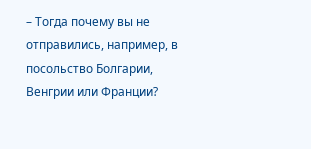– Тогда почему вы не отправились, например, в посольство Болгарии, Венгрии или Франции?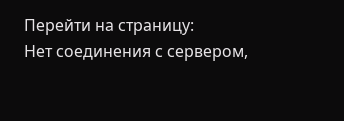Перейти на страницу:
Нет соединения с сервером,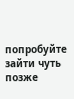попробуйте зайти чуть позже